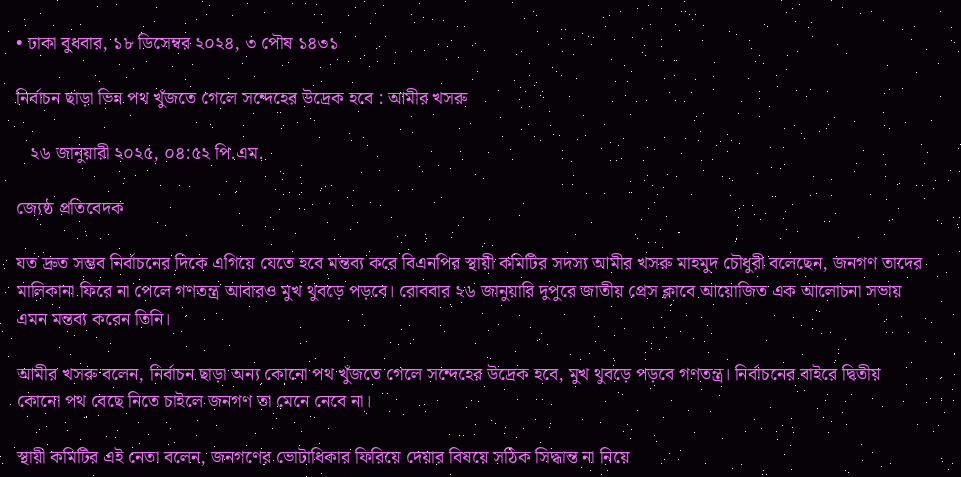• ঢাকা বুধবার, ১৮ ডিসেম্বর ২০২৪, ৩ পৌষ ১৪৩১

নির্বাচন ছাড়া ভিন্ন পথ খুঁজতে গেলে সন্দেহের উদ্রেক হবে : আমীর খসরু

   ২৬ জানুয়ারী ২০২৫, ০৪:৫২ পি.এম.

জ্যেষ্ঠ প্রতিবেদক

যত দ্রুত সম্ভব নির্বাচনের দিকে এগিয়ে যেতে হবে মন্তব্য করে বিএনপির স্থায়ী কমিটির সদস্য আমীর খসরু মাহমুদ চৌধুরী বলেছেন, জনগণ তাদের মালিকানা ফিরে না পেলে গণতন্ত্র আবারও মুখ থুবড়ে পড়বে। রোববার ২৬ জানুয়ারি দুপুরে জাতীয় প্রেস ক্লাবে আয়োজিত এক আলোচনা সভায় এমন মন্তব্য করেন তিনি।

আমীর খসরু বলেন, নির্বাচন ছাড়া অন্য কোনো পথ খুঁজতে গেলে সন্দেহের উদ্রেক হবে, মুখ থুবড়ে পড়বে গণতন্ত্র। নির্বাচনের বাইরে দ্বিতীয় কোনো পথ বেছে নিতে চাইলে জনগণ তা মেনে নেবে না।

স্থায়ী কমিটির এই নেতা বলেন, জনগণের ভোটাধিকার ফিরিয়ে দেয়ার বিষয়ে সঠিক সিদ্ধান্ত না নিয়ে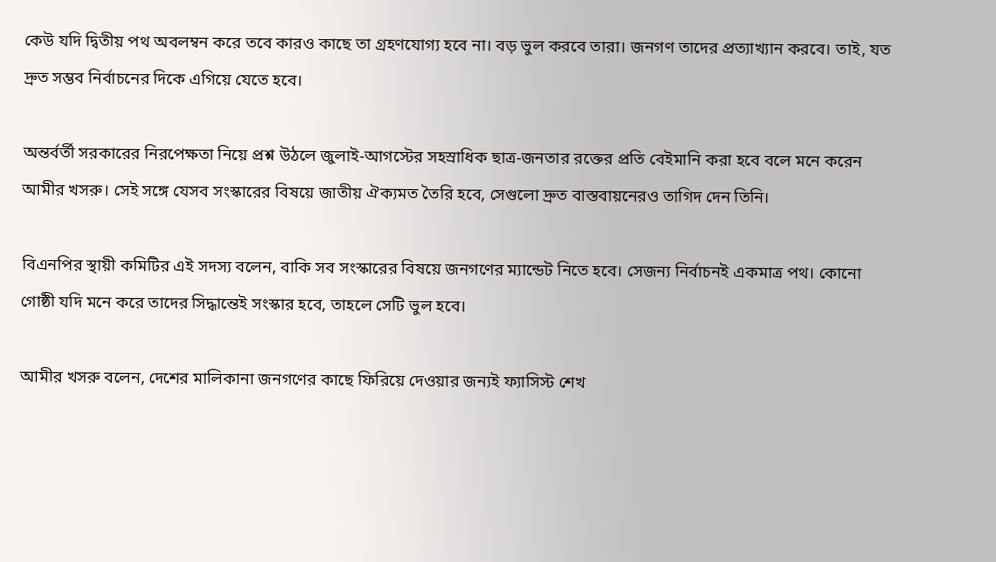কেউ যদি দ্বিতীয় পথ অবলম্বন করে তবে কারও কাছে তা গ্রহণযোগ্য হবে না। বড় ভুল করবে তারা। জনগণ তাদের প্রত্যাখ্যান করবে। তাই, যত দ্রুত সম্ভব নির্বাচনের দিকে এগিয়ে যেতে হবে।

অন্তর্বর্তী সরকারের নিরপেক্ষতা নিয়ে প্রশ্ন উঠলে জুলাই-আগস্টের সহস্রাধিক ছাত্র-জনতার রক্তের প্রতি বেইমানি করা হবে বলে মনে করেন আমীর খসরু। সেই সঙ্গে যেসব সংস্কারের বিষয়ে জাতীয় ঐক্যমত তৈরি হবে, সেগুলো দ্রুত বাস্তবায়নেরও তাগিদ দেন তিনি।

বিএনপির স্থায়ী কমিটির এই সদস্য বলেন, বাকি সব সংস্কারের বিষয়ে জনগণের ম্যান্ডেট নিতে হবে। সেজন্য নির্বাচনই একমাত্র পথ। কোনো গোষ্ঠী যদি মনে করে তাদের সিদ্ধান্তেই সংস্কার হবে, তাহলে সেটি ভুল হবে।

আমীর খসরু বলেন, দেশের মালিকানা জনগণের কাছে ফিরিয়ে দেওয়ার জন্যই ফ্যাসিস্ট শেখ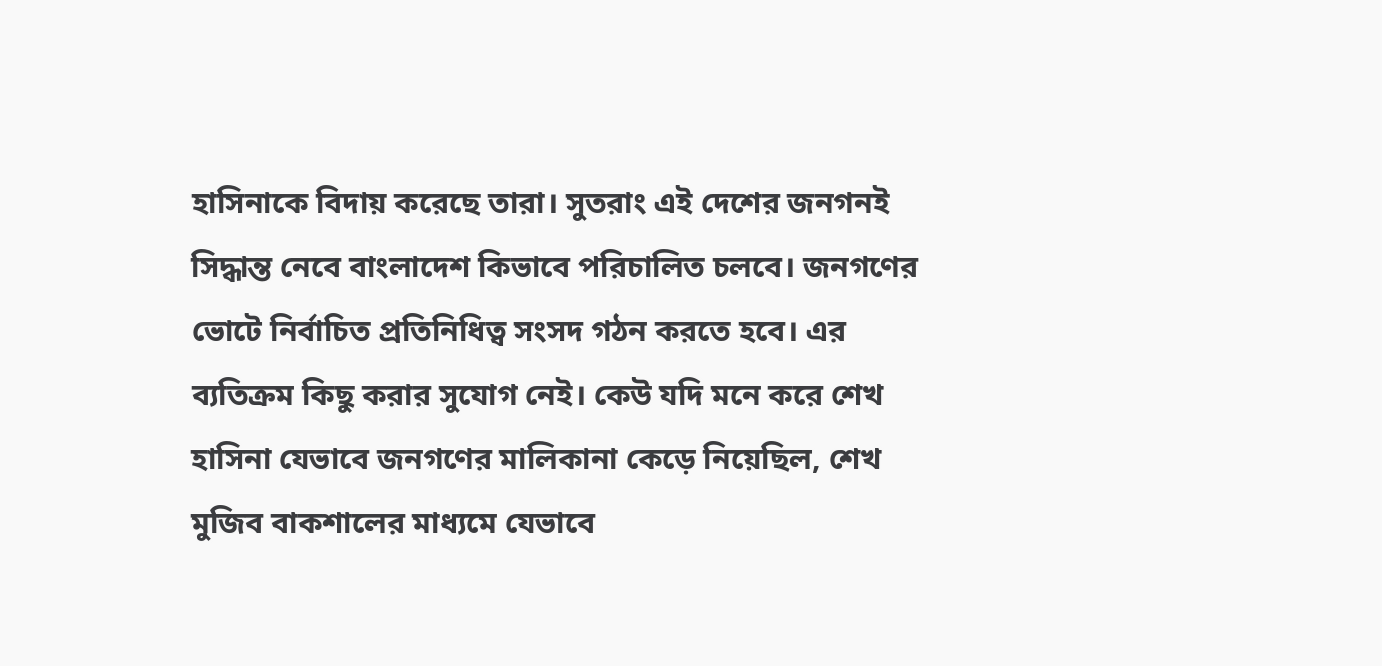হাসিনাকে বিদায় করেছে তারা। সুতরাং এই দেশের জনগনই সিদ্ধান্ত নেবে বাংলাদেশ কিভাবে পরিচালিত চলবে। জনগণের ভোটে নির্বাচিত প্রতিনিধিত্ব সংসদ গঠন করতে হবে। এর ব্যতিক্রম কিছু করার সুযোগ নেই। কেউ যদি মনে করে শেখ হাসিনা যেভাবে জনগণের মালিকানা কেড়ে নিয়েছিল, শেখ মুজিব বাকশালের মাধ্যমে যেভাবে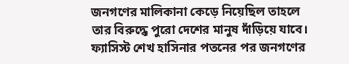জনগণের মালিকানা কেড়ে নিয়েছিল তাহলে তার বিরুদ্ধে পুরো দেশের মানুষ দাঁড়িয়ে যাবে। ফ্যাসিস্ট শেখ হাসিনার পতনের পর জনগণের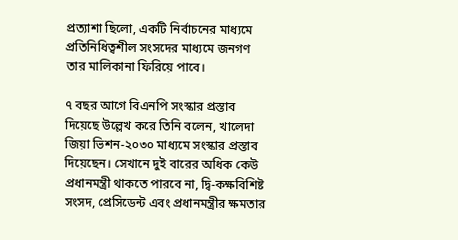প্রত্যাশা ছিলো, একটি নির্বাচনের মাধ্যমে প্রতিনিধিত্বশীল সংসদের মাধ্যমে জনগণ তার মালিকানা ফিরিয়ে পাবে।

৭ বছর আগে বিএনপি সংস্কার প্রস্তাব দিয়েছে উল্লেখ করে তিনি বলেন, খালেদা জিয়া ভিশন-২০৩০ মাধ্যমে সংস্কার প্রস্তাব দিয়েছেন। সেখানে দুই বারের অধিক কেউ প্রধানমন্ত্রী থাকতে পারবে না, দ্বি-কক্ষবিশিষ্ট সংসদ, প্রেসিডেন্ট এবং প্রধানমন্ত্রীর ক্ষমতার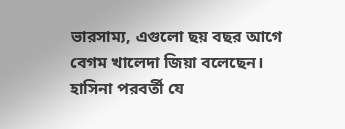ভারসাম্য, এগুলো ছয় বছর আগে বেগম খালেদা জিয়া বলেছেন। হাসিনা পরবর্তী যে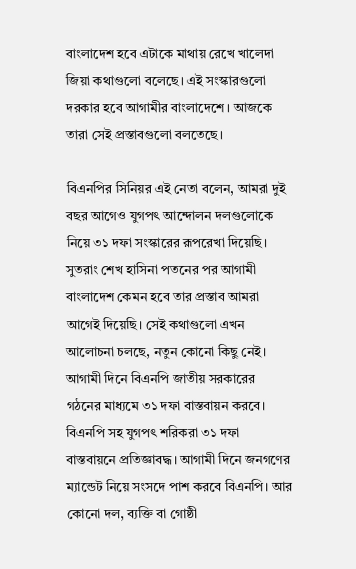বাংলাদেশ হবে এটাকে মাথায় রেখে খালেদা জিয়া কথাগুলো বলেছে। এই সংস্কারগুলো দরকার হবে আগামীর বাংলাদেশে। আজকে তারা সেই প্রস্তাবগুলো বলতেছে।

বিএনপির সিনিয়র এই নেতা বলেন, আমরা দুই বছর আগেও যুগপৎ আন্দোলন দলগুলোকে নিয়ে ৩১ দফা সংস্কারের রূপরেখা দিয়েছি। সুতরাং শেখ হাসিনা পতনের পর আগামী বাংলাদেশ কেমন হবে তার প্রস্তাব আমরা আগেই দিয়েছি। সেই কথাগুলো এখন আলোচনা চলছে, নতুন কোনো কিছু নেই। আগামী দিনে বিএনপি জাতীয় সরকারের গঠনের মাধ্যমে ৩১ দফা বাস্তবায়ন করবে। বিএনপি সহ যুগপৎ শরিকরা ৩১ দফা বাস্তবায়নে প্রতিজ্ঞাবদ্ধ। আগামী দিনে জনগণের ম্যান্ডেট নিয়ে সংসদে পাশ করবে বিএনপি। আর কোনো দল, ব্যক্তি বা গোষ্ঠী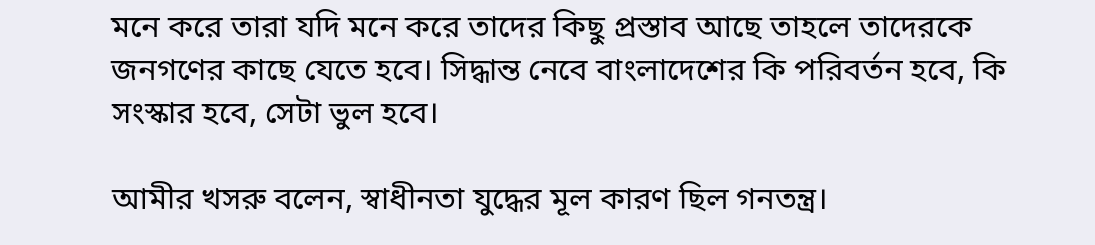মনে করে তারা যদি মনে করে তাদের কিছু প্রস্তাব আছে তাহলে তাদেরকে জনগণের কাছে যেতে হবে। সিদ্ধান্ত নেবে বাংলাদেশের কি পরিবর্তন হবে, কি সংস্কার হবে, সেটা ভুল হবে।

আমীর খসরু বলেন, স্বাধীনতা যুদ্ধের মূল কারণ ছিল গনতন্ত্র।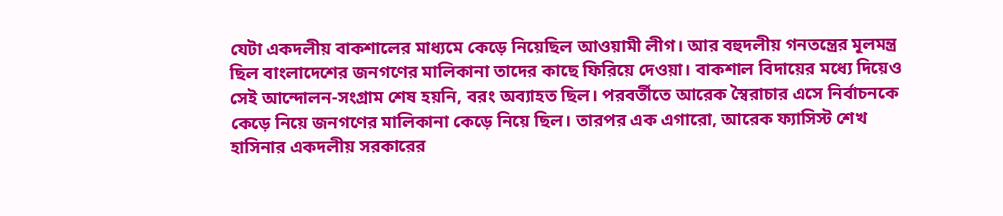যেটা একদলীয় বাকশালের মাধ্যমে কেড়ে নিয়েছিল আওয়ামী লীগ। আর বহুদলীয় গনতন্ত্রের মূলমন্ত্র ছিল বাংলাদেশের জনগণের মালিকানা তাদের কাছে ফিরিয়ে দেওয়া। বাকশাল বিদায়ের মধ্যে দিয়েও সেই আন্দোলন-সংগ্রাম শেষ হয়নি, বরং অব্যাহত ছিল। পরবর্তীতে আরেক স্বৈরাচার এসে নির্বাচনকে কেড়ে নিয়ে জনগণের মালিকানা কেড়ে নিয়ে ছিল। তারপর এক এগারো, আরেক ফ্যাসিস্ট শেখ হাসিনার একদলীয় সরকারের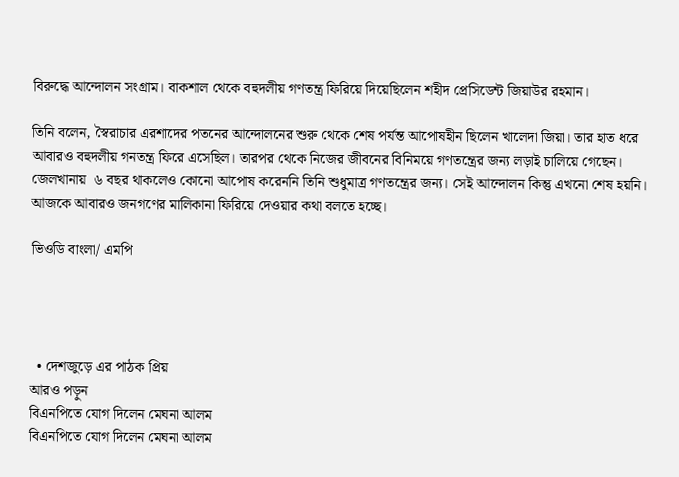বিরুদ্ধে আন্দোলন সংগ্রাম। বাকশাল থেকে বহুদলীয় গণতন্ত্র ফিরিয়ে দিয়েছিলেন শহীদ প্রেসিডেন্ট জিয়াউর রহমান।

তিনি বলেন, স্বৈরাচার এরশাদের পতনের আন্দোলনের শুরু থেকে শেষ পর্যন্ত আপোষহীন ছিলেন খালেদা জিয়া। তার হাত ধরে আবারও বহুদলীয় গনতন্ত্র ফিরে এসেছিল। তারপর থেকে নিজের জীবনের বিনিময়ে গণতন্ত্রের জন্য লড়াই চালিয়ে গেছেন। জেলখানায়  ৬ বছর থাকলেও কোনো আপোষ করেননি তিনি শুধুমাত্র গণতন্ত্রের জন্য। সেই আন্দোলন কিন্তু এখনো শেষ হয়নি। আজকে আবারও জনগণের মালিকানা ফিরিয়ে দেওয়ার কথা বলতে হচ্ছে।

ভিওডি বাংলা/ এমপি




  • দেশজুড়ে এর পাঠক প্রিয়
আরও পড়ুন
বিএনপিতে যোগ দিলেন মেঘনা আলম
বিএনপিতে যোগ দিলেন মেঘনা আলম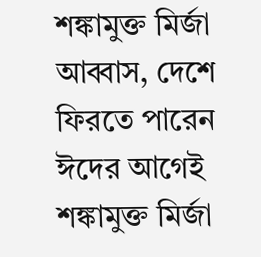শঙ্কামুক্ত মির্জা আব্বাস, দেশে ফিরতে পারেন ঈদের আগেই
শঙ্কামুক্ত মির্জা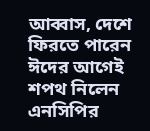আব্বাস, দেশে ফিরতে পারেন ঈদের আগেই
শপথ নিলেন এনসিপির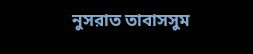নুসরাত তাবাসসুম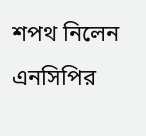শপথ নিলেন এনসিপির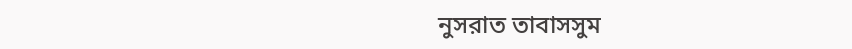নুসরাত তাবাসসুম